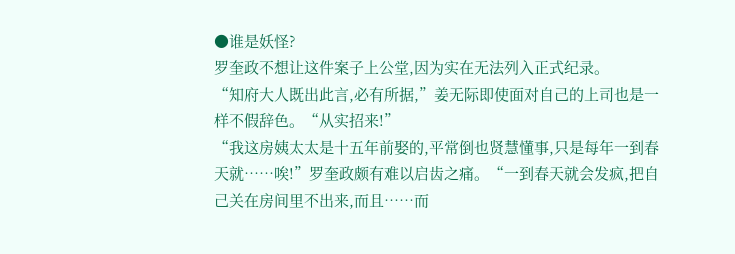●谁是妖怪?
罗奎政不想让这件案子上公堂,因为实在无法列入正式纪录。
“知府大人既出此言,必有所据,”姜无际即使面对自己的上司也是一样不假辞色。“从实招来!”
“我这房姨太太是十五年前娶的,平常倒也贤慧懂事,只是每年一到春天就……唉!”罗奎政颇有难以启齿之痛。“一到春天就会发疯,把自己关在房间里不出来,而且……而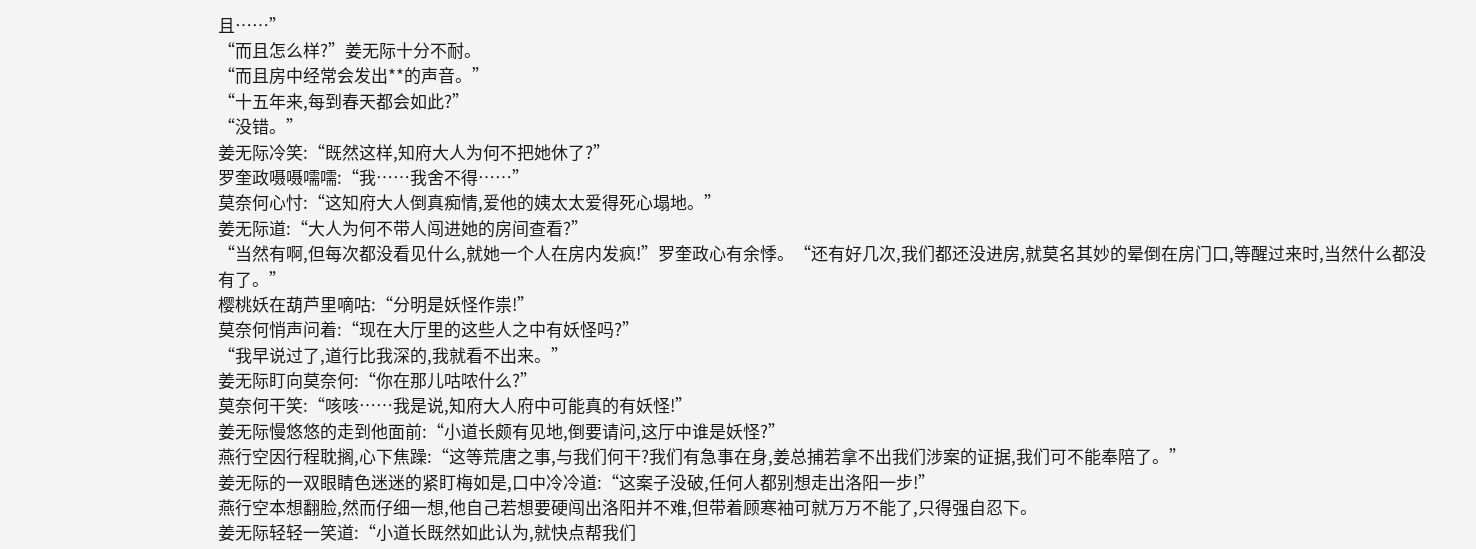且……”
“而且怎么样?”姜无际十分不耐。
“而且房中经常会发出**的声音。”
“十五年来,每到春天都会如此?”
“没错。”
姜无际冷笑:“既然这样,知府大人为何不把她休了?”
罗奎政嗫嗫嚅嚅:“我……我舍不得……”
莫奈何心忖:“这知府大人倒真痴情,爱他的姨太太爱得死心塌地。”
姜无际道:“大人为何不带人闯进她的房间查看?”
“当然有啊,但每次都没看见什么,就她一个人在房内发疯!”罗奎政心有余悸。“还有好几次,我们都还没进房,就莫名其妙的晕倒在房门口,等醒过来时,当然什么都没有了。”
樱桃妖在葫芦里嘀咕:“分明是妖怪作祟!”
莫奈何悄声问着:“现在大厅里的这些人之中有妖怪吗?”
“我早说过了,道行比我深的,我就看不出来。”
姜无际盯向莫奈何:“你在那儿咕哝什么?”
莫奈何干笑:“咳咳……我是说,知府大人府中可能真的有妖怪!”
姜无际慢悠悠的走到他面前:“小道长颇有见地,倒要请问,这厅中谁是妖怪?”
燕行空因行程耽搁,心下焦躁:“这等荒唐之事,与我们何干?我们有急事在身,姜总捕若拿不出我们涉案的证据,我们可不能奉陪了。”
姜无际的一双眼睛色迷迷的紧盯梅如是,口中冷冷道:“这案子没破,任何人都别想走出洛阳一步!”
燕行空本想翻脸,然而仔细一想,他自己若想要硬闯出洛阳并不难,但带着顾寒袖可就万万不能了,只得强自忍下。
姜无际轻轻一笑道:“小道长既然如此认为,就快点帮我们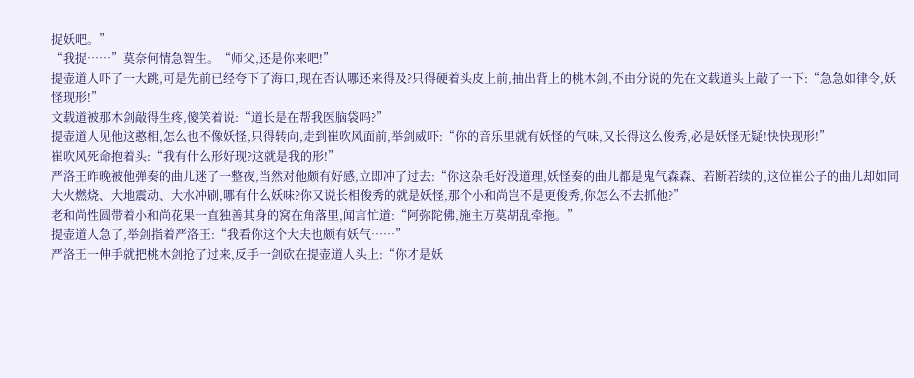捉妖吧。”
“我捉……”莫奈何情急智生。“师父,还是你来吧!”
提壶道人吓了一大跳,可是先前已经夸下了海口,现在否认哪还来得及?只得硬着头皮上前,抽出背上的桃木剑,不由分说的先在文载道头上敲了一下:“急急如律令,妖怪现形!”
文载道被那木剑敲得生疼,傻笑着说:“道长是在帮我医脑袋吗?”
提壶道人见他这憨相,怎么也不像妖怪,只得转向,走到崔吹风面前,举剑威吓:“你的音乐里就有妖怪的气味,又长得这么俊秀,必是妖怪无疑!快快现形!”
崔吹风死命抱着头:“我有什么形好现?这就是我的形!”
严洛王昨晚被他弹奏的曲儿迷了一整夜,当然对他颇有好感,立即冲了过去:“你这杂毛好没道理,妖怪奏的曲儿都是鬼气森森、若断若续的,这位崔公子的曲儿却如同大火燃烧、大地震动、大水冲刷,哪有什么妖味?你又说长相俊秀的就是妖怪,那个小和尚岂不是更俊秀,你怎么不去抓他?”
老和尚性圆带着小和尚花果一直独善其身的窝在角落里,闻言忙道:“阿弥陀佛,施主万莫胡乱牵拖。”
提壶道人急了,举剑指着严洛王:“我看你这个大夫也颇有妖气……”
严洛王一伸手就把桃木剑抢了过来,反手一剑砍在提壶道人头上:“你才是妖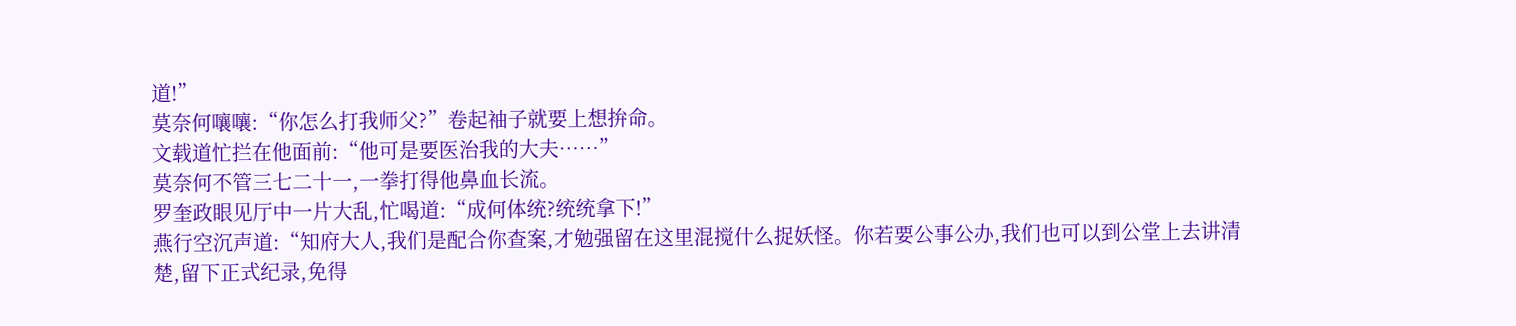道!”
莫奈何嚷嚷:“你怎么打我师父?”卷起袖子就要上想拚命。
文载道忙拦在他面前:“他可是要医治我的大夫……”
莫奈何不管三七二十一,一拳打得他鼻血长流。
罗奎政眼见厅中一片大乱,忙喝道:“成何体统?统统拿下!”
燕行空沉声道:“知府大人,我们是配合你查案,才勉强留在这里混搅什么捉妖怪。你若要公事公办,我们也可以到公堂上去讲清楚,留下正式纪录,免得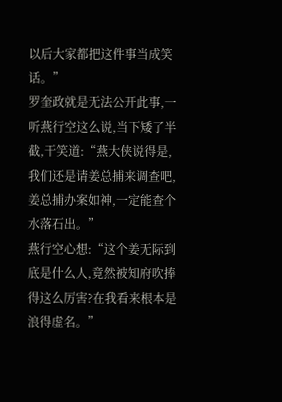以后大家都把这件事当成笑话。”
罗奎政就是无法公开此事,一听燕行空这么说,当下矮了半截,干笑道:“燕大侠说得是,我们还是请姜总捕来调查吧,姜总捕办案如神,一定能查个水落石出。”
燕行空心想:“这个姜无际到底是什么人,竟然被知府吹捧得这么厉害?在我看来根本是浪得虚名。”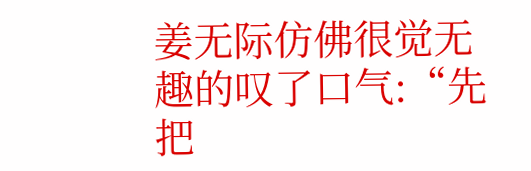姜无际仿佛很觉无趣的叹了口气:“先把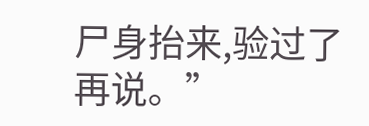尸身抬来,验过了再说。”